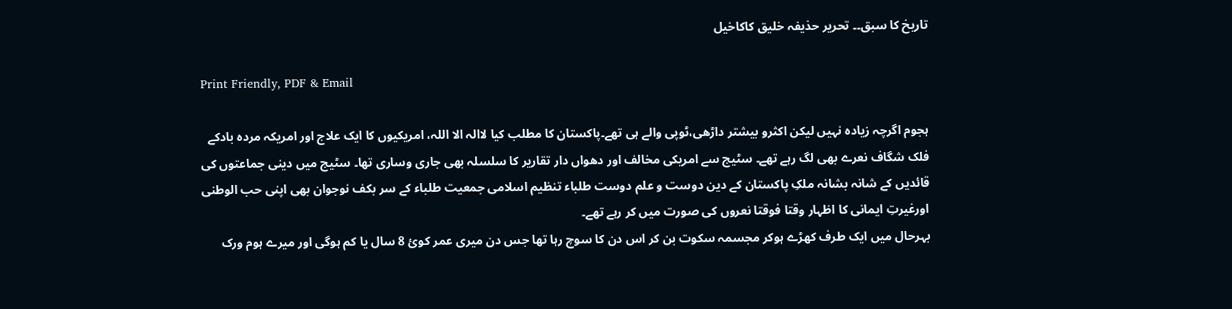تاریخ کا سبق۔۔ تحریر حذیفہ خلیق کاکاخیل

Print Friendly, PDF & Email

ہجوم اگرچہ زیادہ نہیں لیکن اکثرو بیشتر داڑھی،ٹوپی والے ہی تھے۔پاکستان کا مطلب کیا لاالہ الا اللہ، امریکیوں کا ایک علاج اور امریکہ مردہ بادکے فلک شگاف نعرے بھی لگ رہے تھے۔ سٹیج سے امریکی مخالف اور دھواں دار تقاریر کا سلسلہ بھی جاری وساری تھا۔ سٹیج میں دینی جماعتوں کی قائدیں کے شانہ بشانہ ملکِ پاکستان کے دین دوست و علم دوست طلباء تنظیم اسلامی جمعیت طلباء کے سر بکف نوجوان بھی اپنی حب الوطنی اورغیرتِ ایمانی کا اظہار وقتا فوقتا نعروں کی صورت میں کر رہے تھے۔
بہرحال میں ایک طرف کھڑے ہوکر مجسمہ سکوت بن کر اس دن کا سوچ رہا تھا جس دن میری عمر کوئ 8 سال یا کم ہوگی اور میرے ہوم ورک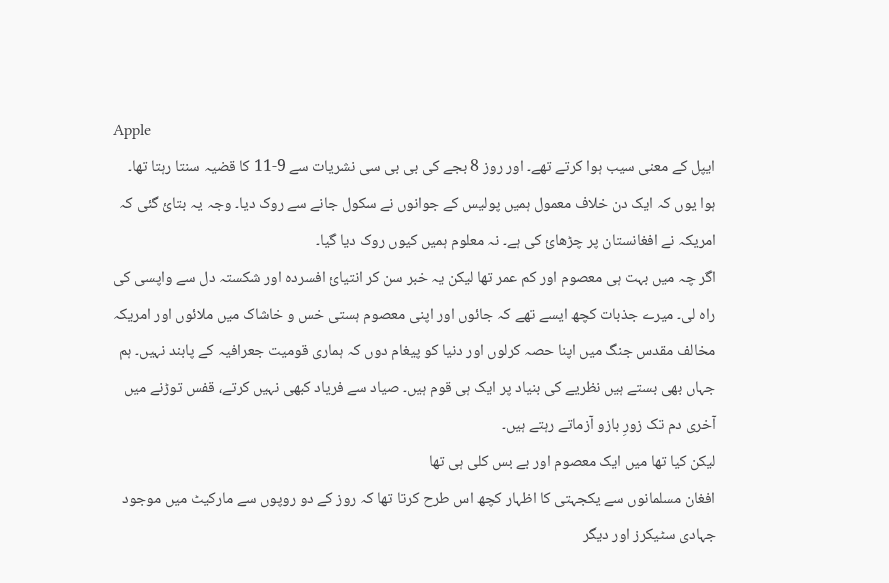Apple
ایپل کے معنی سیب ہوا کرتے تھے۔ اور روز 8 بجے کی بی بی سی نشریات سے 9-11 کا قضیہ سنتا رہتا تھا۔
ہوا یوں کہ ایک دن خلاف معمول ہمیں پولیس کے جوانوں نے سکول جانے سے روک دیا۔ وجہ یہ بتائ گئی کہ امریکہ نے افغانستان پر چڑھائ کی ہے۔ نہ معلوم ہمیں کیوں روک دیا گیا۔
اگر چہ میں بہت ہی معصوم اور کم عمر تھا لیکن یہ خبر سن کر انتیائ افسردہ اور شکستہ دل سے واپسی کی راہ لی۔ میرے جذبات کچھ ایسے تھے کہ جائوں اور اپنی معصوم ہستی خس و خاشاک میں ملائوں اور امریکہ مخالف مقدس جنگ میں اپنا حصہ کرلوں اور دنیا کو پیغام دوں کہ ہماری قومیت جعرافیہ کے پابند نہیں۔ ہم جہاں بھی بستے ہیں نظریے کی بنیاد پر ایک ہی قوم ہیں۔ صیاد سے فریاد کبھی نہیں کرتے، قفس توڑنے میں آخری دم تک زورِ بازو آزماتے رہتے ہیں۔
لیکن کیا تھا میں ایک معصوم اور بے بس کلی ہی تھا
افغان مسلمانوں سے یکجہتی کا اظہار کچھ اس طرح کرتا تھا کہ روز کے دو روپوں سے مارکیٹ میں موجود جہادی سٹیکرز اور دیگر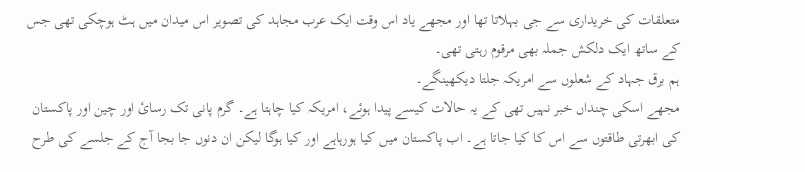متعلقات کی خریداری سے جی بہلاتا تھا اور مجھے یاد اس وقت ایک عرب مجاہد کی تصویر اس میدان میں ہٹ ہوچکی تھی جس کے ساتھ ایک دلکش جملہ بھی مرقوم رہتی تھی۔
ہم برق جہاد کے شعلوں سے امریکہ جلتا دیکھینگے۔
مجھے اسکی چنداں خبر نہیں تھی کے یہ حالات کیسے پیدا ہوئے، امریکہ کیا چاہتا ہے۔ گرم پانی تک رسائ اور چین اور پاکستان کی ابھرتی طاقتوں سے اس کا کیا جاتا ہے۔ اب پاکستان میں کیا ہورہاہے اور کیا ہوگا لیکن ان دنوں جا بجا آج کے جلسے کی طرح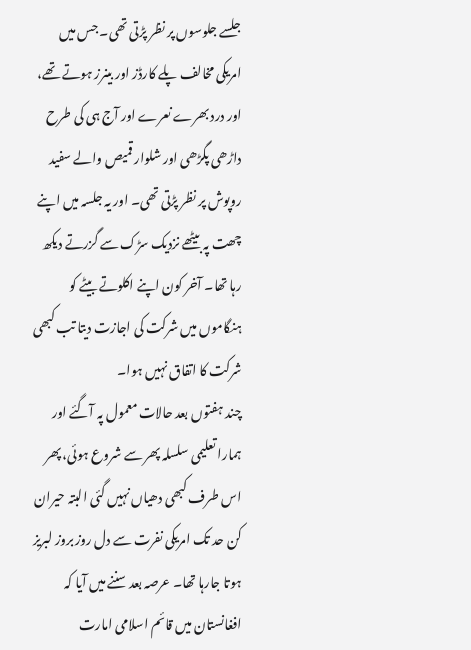جلسے جلوسوں پر نظر پڑتی تھی۔ جس میں امریکی مخالف پلے کارڈز اور بینرز ہوتے تھے، اور درد بھرے نعرے اور آج ہی کی طرح داڑھی پگڑھی اور شلوار قمیص والے سفید روپوش پر نظر پڑتی تھی۔ اور یہ جلسہ میں اپنے چھت پہ بیٹھے نزدیک سڑک سے گزرتے دیکھ رہا تھا۔ آخر کون اپنے اکلوتے بیٹے کو ہنگاموں میں شرکت کی اجازت دیتا تب کبھی شرکت کا اتفاق نہیں ہوا۔
چند ہفتوں بعد حالات معمول پہ آگئے اور ہمارا تعلیمی سلسلہ پھر سے شروع ہوئی، پھر اس طرف کبھی دھیاں نہیں گئی البتہ حیران کن حد تک امریکی نفرت سے دل روز بروز لبریز ہوتا جارہا تھا۔ عرصہ بعد سننے میں آیا کہ افغانستان میں قائم اسلامی امارت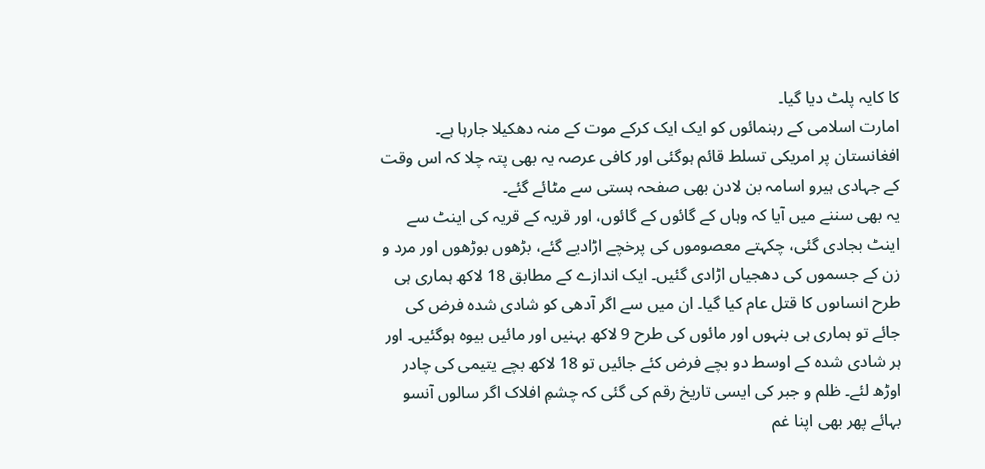کا کایہ پلٹ دیا گیا۔
امارت اسلامی کے رہنمائوں کو ایک ایک کرکے موت کے منہ دھکیلا جارہا ہے۔ افغانستان پر امریکی تسلط قائم ہوگئی اور کافی عرصہ یہ بھی پتہ چلا کہ اس وقت کے جہادی ہیرو اسامہ بن لادن بھی صفحہ ہستی سے مٹائے گئے۔
یہ بھی سننے میں آیا کہ وہاں کے گائوں کے گائوں، اور قریہ کے قریہ کی اینٹ سے اینٹ بجادی گئی، چکہتے معصوموں کی پرخچے اڑادیے گئے، بڑھوں بوڑھوں اور مرد و زن کے جسموں کی دھجیاں اڑادی گئیں۔ ایک اندازے کے مطابق 18 لاکھ ہماری ہی طرح انساںوں کا قتل عام کیا گیا۔ ان میں سے اگر آدھی کو شادی شدہ فرض کی جائے تو ہماری ہی بنہوں اور مائوں کی طرح 9 لاکھ بہنیں اور مائیں بیوہ ہوگئیں۔ اور ہر شادی شدہ کے اوسط دو بچے فرض کئے جائیں تو 18 لاکھ بچے یتیمی کی چادر اوڑھ لئے۔ ظلم و جبر کی ایسی تاریخ رقم کی گئی کہ چشمِ افلاک اگر سالوں آنسو بہائے پھر بھی اپنا غم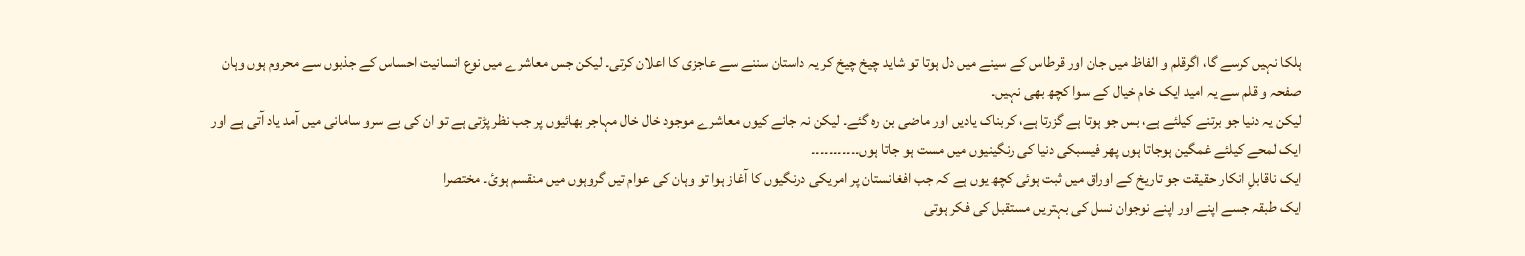ہلکا نہیں کرسے گا، اگرقلم و الفاظ میں جان اور قرطاس کے سینے میں دل ہوتا تو شاید چیخ چیخ کر یہ داستان سننے سے عاجزی کا اعلان کرتی۔ لیکن جس معاشرے میں نوع انسانیت احساس کے جذبوں سے محروم ہوں وہان صفحہ و قلم سے یہ امید ایک خام خیال کے سوا کچھ بھی نہیں۔
لیکن یہ دنیا جو برتنے کیلئے ہے، بس جو ہوتا ہے گزرتا ہے، کربناک یادیں اور ماضی بن رہ گئے۔ لیکن نہ جانے کیوں معاشرے موجود خال خال مہاجر بھائیوں پر جب نظر پڑتی ہے تو ان کی بے سرو سامانی میں آمد یاد آتی ہے اور ایک لمحے کیلئے غمگین ہوجاتا ہوں پھر فیسبکی دنیا کی رنگینیوں میں مست ہو جاتا ہوں۔۔۔۔۔۔۔۔۔۔۔
ایک ناقابلِ انکار حقیقت جو تاریخ کے اوراق میں ثبت ہوئی کچھ یوں ہے کہ جب افغانستان پر امریکی درنگیوں کا آغاز ہوا تو وہان کی عوام تیں گروہوں میں منقسم ہوئ۔ مختصرا
ایک طبقہ جسے اپنے اور اپنے نوجوان نسل کی بہتریں مستقبل کی فکر ہوتی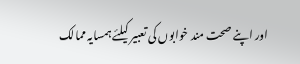اور اپنے صحت مند خوابوں کی تعبیر کیلئے ہمسایہ ممالک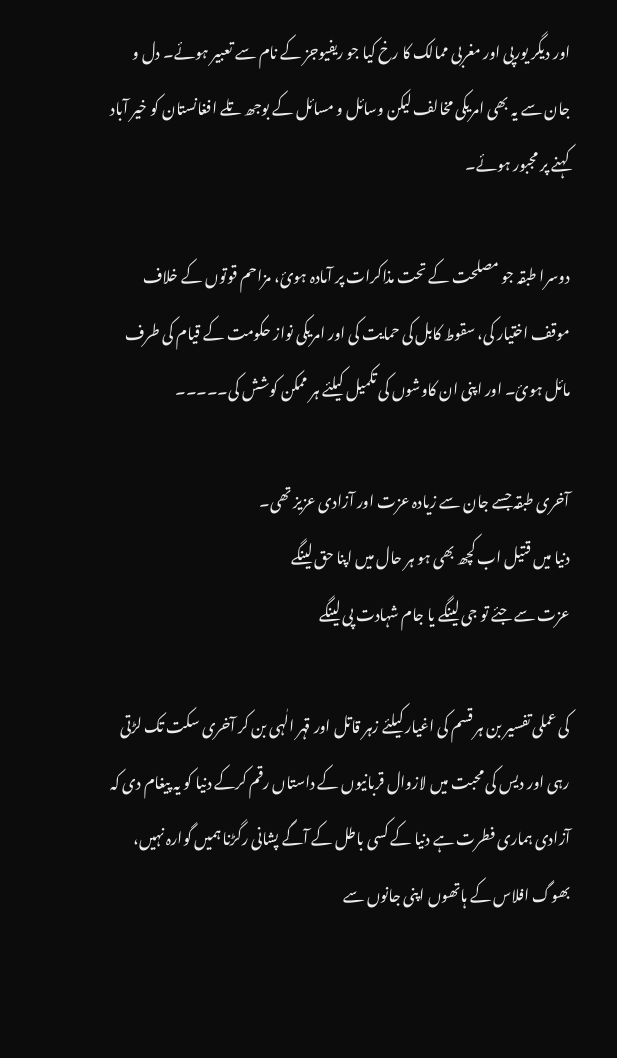اور دیگر یورپی اور مغربی ممالک کا رخ کیا جو ریفیوجز کے نام سے تعبیر ہوئے۔ دل و جان سے یہ بھی امریکی مخالف لیکن وسائل و مسائل کے بوجھ تلے افغانستان کو خیر آباد کہنے پر مجبور ہوئے۔

دوسرا طبقہ جو مصلحت کے تحت مذاکرات پر آمادہ ہوئ، مزاحم قوتوں کے خلاف موقف اختیار کی، سقوط کابل کی حمایت کی اور امریکی نواز حکومت کے قیام کی طرف مائل ہوئ۔ اور اپنی ان کاوشوں کی تکمیل کیلئے ہر ممکن کوشش کی۔۔۔۔۔

آخری طبقہ جسے جان سے زیادہ عزت اور آزادی عزیز تھی۔
دنیا میں قتیل اب کچھ بھی ہو ہر حال میں اپنا حق لینگے
عزت سے جئے تو جی لینگے یا جام شہادت پی لینگے

کی عملی تفسیر بن ہر قسم کی اغیار کیلئے زہر قاتل اور قہر الٰہی بن کر آخری سکت تک لڑتی رہی اور دیس کی محبت میں لازوال قربانیوں کے داستاں رقم کرکے دنیا کو یہ پیغام دی کہ آزادی ہماری فطرت ہے دنیا کے کسی باطل کے آگے پشانی رگڑنا ہمیں گوارہ نہیں، بھوگ افلاس کے ہاتھوں اپنی جانوں سے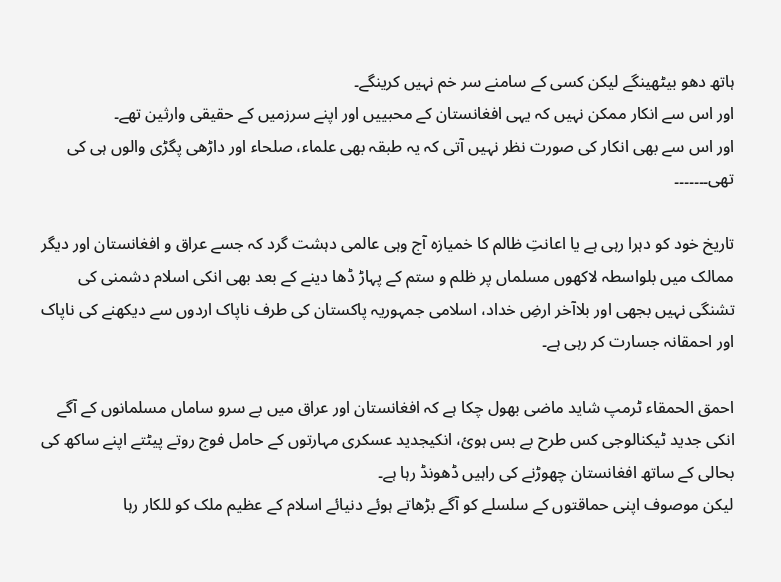ہاتھ دھو بیٹھینگے لیکن کسی کے سامنے سر خم نہیں کرینگے۔
اور اس سے انکار ممکن نہیں کہ یہی افغانستان کے محبییں اور اپنے سرزمیں کے حقیقی وارثین تھے۔
اور اس سے بھی انکار کی صورت نظر نہیں آتی کہ یہ طبقہ بھی علماء، صلحاء اور داڑھی پگڑی والوں ہی کی تھی۔۔۔۔۔۔۔

تاریخ خود کو دہرا رہی ہے یا اعانتِ ظالم کا خمیازہ آج وہی عالمی دہشت گرد کہ جسے عراق و افغانستان اور دیگر ممالک میں بلواسطہ لاکھوں مسلماں پر ظلم و ستم کے پہاڑ ڈھا دینے کے بعد بھی انکی اسلام دشمنی کی تشنگی نہیں بجھی اور بلاآخر ارضِ خداد، اسلامی جمہوریہ پاکستان کی طرف ناپاک اردوں سے دیکھنے کی ناپاک اور احمقانہ جسارت کر رہی ہے۔

احمق الحمقاء ٹرمپ شاید ماضی بھول چکا ہے کہ افغانستان اور عراق میں بے سرو ساماں مسلمانوں کے آگے انکی جدید ٹیکنالوجی کس طرح بے بس ہوئ، انکیجدید عسکری مہارتوں کے حامل فوج روتے پیٹتے اپنے ساکھ کی بحالی کے ساتھ افغانستان چھوڑنے کی راہیں ڈھونڈ رہا ہے۔
لیکن موصوف اپنی حماقتوں کے سلسلے کو آگے بڑھاتے ہوئے دنیائے اسلام کے عظیم ملک کو للکار رہا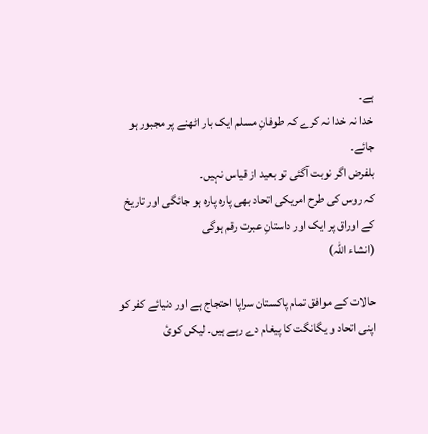ہے۔
خدا نہ خدا نہ کرے کہ طوفانِ مسلم ایک بار اٹھنے پر مجبور ہو جائے۔
بلفرض اگر نوبت آگئی تو بعید از قیاس نہیں۔
کہ روس کی طرح امریکی اتحاد بھی پارہ پارہ ہو جائگی اور تاریخ کے اوراق پر ایک اور داستانِ عبرت رقم ہوگی
(انشاء اللہ)

حالات کے موافق تمام پاکستان سراپا احتجاج ہے اور دنیائے کفر کو اپنی اتحاد و یگانگت کا پیغام دے رہے ہیں۔ لیکں کوئ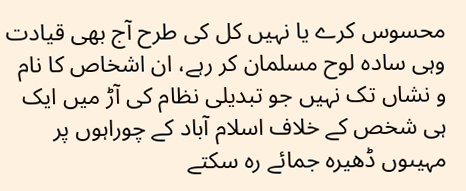محسوس کرے یا نہیں کل کی طرح آج بھی قیادت وہی سادہ لوح مسلمان کر رہے، ان اشخاص کا نام و نشاں تک نہیں جو تبدیلی نظام کی آڑ میں ایک ہی شخص کے خلاف اسلام آباد کے چوراہوں پر مہیںوں ڈھیرہ جمائے رہ سکتے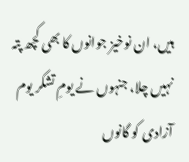ہیں، ان نوخیز جوانوں کا بھی کچھ پتہ نہیں چلا، جنہوں نے یومِ تشکر یوم آزادی کو گانوں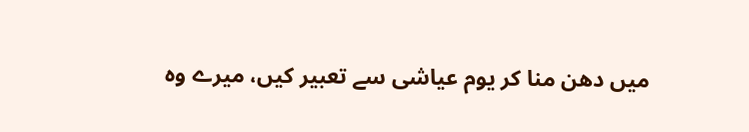میں دھن منا کر یوم عیاشی سے تعبیر کیں، میرے وہ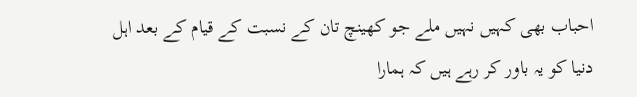احباب بھی کہیں نہیں ملے جو کھینچ تان کے نسبت کے قیام کے بعد اہل دنیا کو یہ باور کر رہے ہیں کہ ہمارا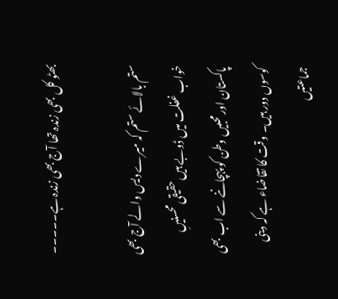بھٹو کل بھی زندہ تھا آج بھی زندہ ہے۔۔۔۔۔

ستم بالائے ستم کہ میرے دیس والے آج بھی خواب غفلت میں ڈوبے ہیں حقیقی محسنیںِ پاکستان اور محبیں وطن کو پہچاننے سے اب بھی کوسوں دور ہیں۔ وقت کا تقاضاء ہے کہ دینی جماعتیں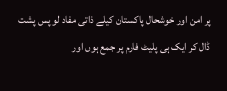پر امن اور خوشحال پاکستان کیلے ذاتی مفاد لو پس پشت ڈال کر ایک ہی پلیٹ فارم پر جمع ہوں اور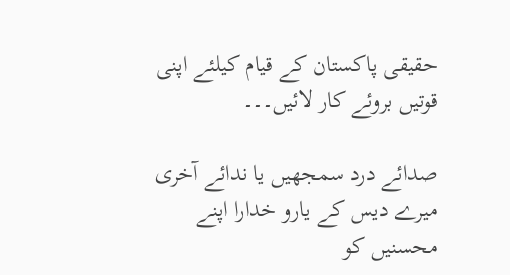حقیقی پاکستان کے قیام کیلئے اپنی قوتیں بروئے کار لائیں۔۔۔

صدائے درد سمجھیں یا ندائے آخری میرے دیس کے یارو خدارا اپنے محسنیں کو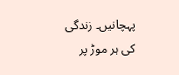پہچانیں۔ زندگی کی ہر موڑ پر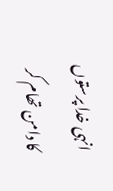انہی خدا پرستوں کا دامن تھام کر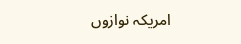امریکہ نوازوں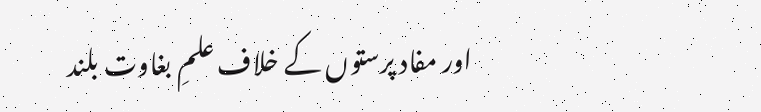اور مفاد پرستوں کے خلاف علمِ بغاوت بلند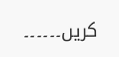کریں۔۔۔۔۔۔